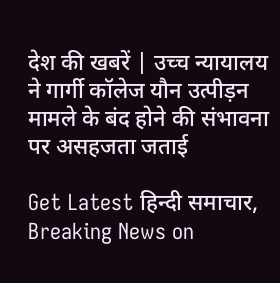देश की खबरें | उच्च न्यायालय ने गार्गी कॉलेज यौन उत्पीड़न मामले के बंद होने की संभावना पर असहजता जताई

Get Latest हिन्दी समाचार, Breaking News on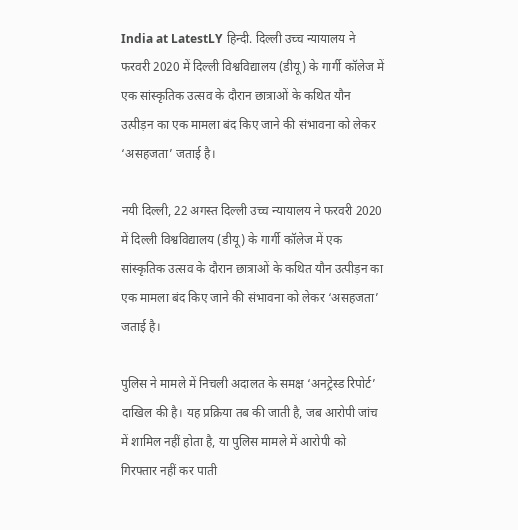India at LatestLY हिन्दी. दिल्ली उच्च न्यायालय ने फरवरी 2020 में दिल्ली विश्वविद्यालय (डीयू) के गार्गी कॉलेज में एक सांस्कृतिक उत्सव के दौरान छात्राओं के कथित यौन उत्पीड़न का एक मामला बंद किए जाने की संभावना को लेकर ‘असहजता’ जताई है।

नयी दिल्ली, 22 अगस्त दिल्ली उच्च न्यायालय ने फरवरी 2020 में दिल्ली विश्वविद्यालय (डीयू) के गार्गी कॉलेज में एक सांस्कृतिक उत्सव के दौरान छात्राओं के कथित यौन उत्पीड़न का एक मामला बंद किए जाने की संभावना को लेकर ‘असहजता’ जताई है।

पुलिस ने मामले में निचली अदालत के समक्ष ‘अनट्रेस्ड रिपोर्ट’ दाखिल की है। यह प्रक्रिया तब की जाती है, जब आरोपी जांच में शामिल नहीं होता है, या पुलिस मामले में आरोपी को गिरफ्तार नहीं कर पाती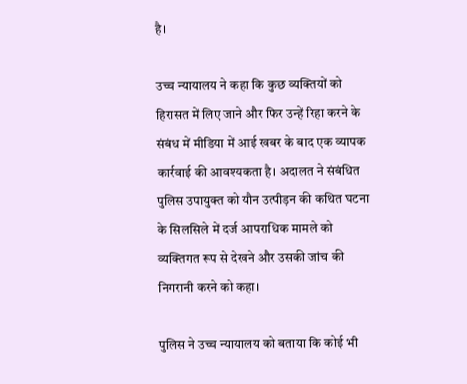है।

उच्च न्यायालय ने कहा कि कुछ व्यक्तियों को हिरासत में लिए जाने और फिर उन्हें रिहा करने के संबंध में मीडिया में आई खबर के बाद एक व्यापक कार्रवाई की आवश्यकता है। अदालत ने संबंधित पुलिस उपायुक्त को यौन उत्पीड़न की कथित घटना के सिलसिले में दर्ज आपराधिक मामले को व्यक्तिगत रूप से देखने और उसकी जांच की निगरानी करने को कहा।

पुलिस ने उच्च न्यायालय को बताया कि कोई भी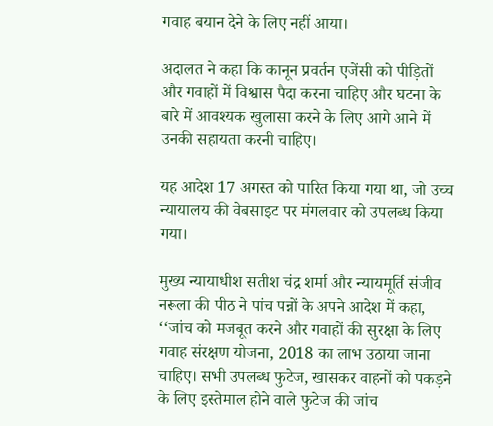गवाह बयान देने के लिए नहीं आया।

अदालत ने कहा कि कानून प्रवर्तन एजेंसी को पीड़ितों और गवाहों में विश्वास पैदा करना चाहिए और घटना के बारे में आवश्यक खुलासा करने के लिए आगे आने में उनकी सहायता करनी चाहिए।

यह आदेश 17 अगस्त को पारित किया गया था, जो उच्च न्यायालय की वेबसाइट पर मंगलवार को उपलब्ध किया गया।

मुख्य न्यायाधीश सतीश चंद्र शर्मा और न्यायमूर्ति संजीव नरूला की पीठ ने पांच पन्नों के अपने आदेश में कहा, ‘‘जांच को मजबूत करने और गवाहों की सुरक्षा के लिए गवाह संरक्षण योजना, 2018 का लाभ उठाया जाना चाहिए। सभी उपलब्ध फुटेज, खासकर वाहनों को पकड़ने के लिए इस्तेमाल होने वाले फुटेज की जांच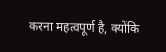करना महत्वपूर्ण है, क्योंकि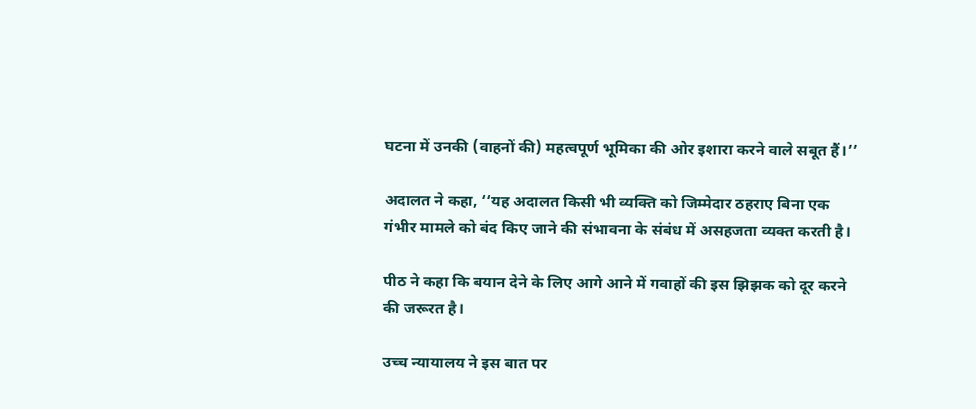घटना में उनकी (वाहनों की) महत्वपूर्ण भूमिका की ओर इशारा करने वाले सबूत हैं।’’

अदालत ने कहा, ‘‘यह अदालत किसी भी व्यक्ति को जिम्मेदार ठहराए बिना एक गंभीर मामले को बंद किए जाने की संभावना के संबंध में असहजता व्यक्त करती है।

पीठ ने कहा कि बयान देने के लिए आगे आने में गवाहों की इस झिझक को दूर करने की जरूरत है।

उच्च न्यायालय ने इस बात पर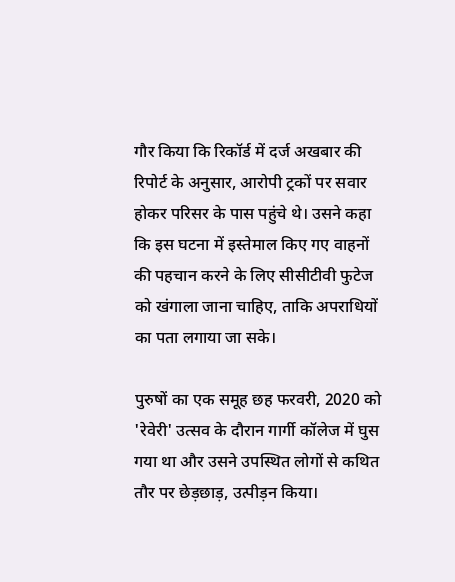गौर किया कि रिकॉर्ड में दर्ज अखबार की रिपोर्ट के अनुसार, आरोपी ट्रकों पर सवार होकर परिसर के पास पहुंचे थे। उसने कहा कि इस घटना में इस्तेमाल किए गए वाहनों की पहचान करने के लिए सीसीटीवी फुटेज को खंगाला जाना चाहिए, ताकि अपराधियों का पता लगाया जा सके।

पुरुषों का एक समूह छह फरवरी, 2020 को 'रेवेरी' उत्सव के दौरान गार्गी कॉलेज में घुस गया था और उसने उपस्थित लोगों से कथित तौर पर छेड़छाड़, उत्पीड़न किया।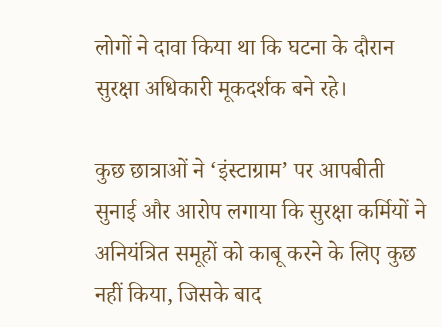लोगों ने दावा किया था कि घटना के दौरान सुरक्षा अधिकारी मूकदर्शक बने रहे।

कुछ छात्राओं ने ‘इंस्टाग्राम’ पर आपबीती सुनाई और आरोप लगाया कि सुरक्षा कर्मियों ने अनियंत्रित समूहों को काबू करने के लिए कुछ नहीं किया, जिसके बाद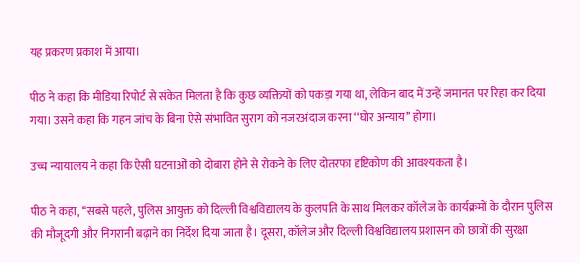यह प्रकरण प्रकाश में आया।

पीठ ने कहा कि मीडिया रिपोर्ट से संकेत मिलता है कि कुछ व्यक्तियों को पकड़ा गया था, लेकिन बाद में उन्हें जमानत पर रिहा कर दिया गया। उसने कहा कि गहन जांच के बिना ऐसे संभावित सुराग को नजरअंदाज करना ‘‘घोर अन्याय’’ होगा।

उच्च न्यायालय ने कहा कि ऐसी घटनाओं को दोबारा होने से रोकने के लिए दोतरफा दृष्टिकोण की आवश्यकता है।

पीठ ने कहा, ‘‘सबसे पहले, पुलिस आयुक्त को दिल्ली विश्वविद्यालय के कुलपति के साथ मिलकर कॉलेज के कार्यक्रमों के दौरान पुलिस की मौजूदगी और निगरानी बढ़ाने का निर्देश दिया जाता है। दूसरा, कॉलेज और दिल्ली विश्वविद्यालय प्रशासन को छात्रों की सुरक्षा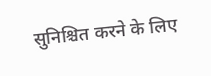सुनिश्चित करने के लिए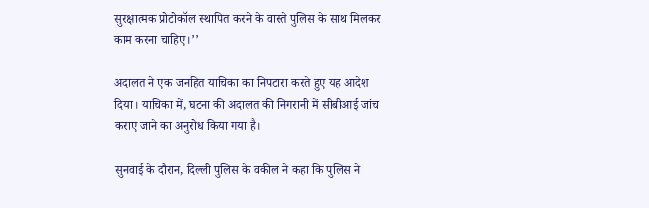सुरक्षात्मक प्रोटोकॉल स्थापित करने के वास्ते पुलिस के साथ मिलकर काम करना चाहिए।’’

अदालत ने एक जनहित याचिका का निपटारा करते हुए यह आदेश दिया। याचिका में, घटना की अदालत की निगरानी में सीबीआई जांच कराए जाने का अनुरोध किया गया है।

सुनवाई के दौरान, दिल्ली पुलिस के वकील ने कहा कि पुलिस ने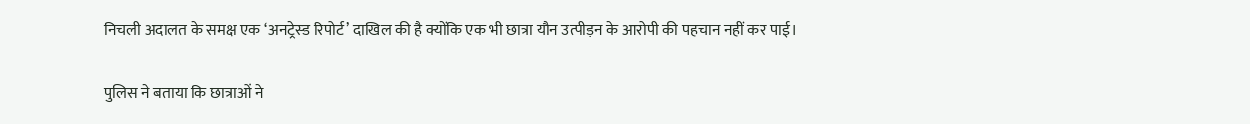निचली अदालत के समक्ष एक ‘अनट्रेस्ड रिपोर्ट’ दाखिल की है क्योंकि एक भी छात्रा यौन उत्पीड़न के आरोपी की पहचान नहीं कर पाई।

पुलिस ने बताया कि छात्राओं ने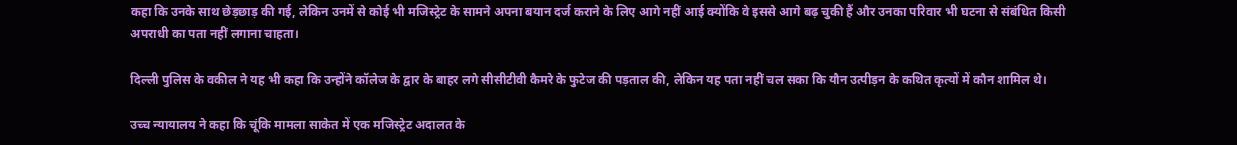कहा कि उनके साथ छेड़छाड़ की गई, लेकिन उनमें से कोई भी मजिस्ट्रेट के सामने अपना बयान दर्ज कराने के लिए आगे नहीं आई क्योंकि वे इससे आगे बढ़ चुकी हैं और उनका परिवार भी घटना से संबंधित किसी अपराधी का पता नहीं लगाना चाहता।

दिल्ली पुलिस के वकील ने यह भी कहा कि उन्होंने कॉलेज के द्वार के बाहर लगे सीसीटीवी कैमरे के फुटेज की पड़ताल की, लेकिन यह पता नहीं चल सका कि यौन उत्पीड़न के कथित कृत्यों में कौन शामिल थे।

उच्च न्यायालय ने कहा कि चूंकि मामला साकेत में एक मजिस्ट्रेट अदालत के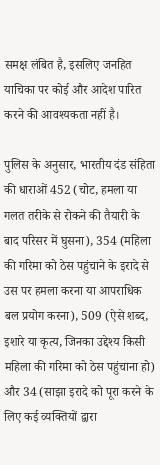समक्ष लंबित है, इसलिए जनहित याचिका पर कोई और आदेश पारित करने की आवश्यकता नहीं है।

पुलिस के अनुसार, भारतीय दंड संहिता की धाराओं 452 (चोट, हमला या गलत तरीके से रोकने की तैयारी के बाद परिसर में घुसना), 354 (महिला की गरिमा को ठेस पहुंचाने के इरादे से उस पर हमला करना या आपराधिक बल प्रयोग करना), 509 (ऐसे शब्द, इशारे या कृत्य, जिनका उद्देश्य किसी महिला की गरिमा को ठेस पहुंचाना हो) और 34 (साझा इरादे को पूरा करने के लिए कई व्यक्तियों द्वारा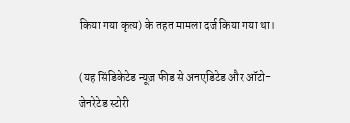किया गया कृत्य) के तहत मामला दर्ज किया गया था।

(यह सिंडिकेटेड न्यूज़ फीड से अनएडिटेड और ऑटो-जेनरेटेड स्टोरी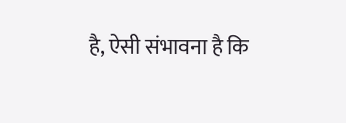है, ऐसी संभावना है कि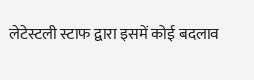लेटेस्टली स्टाफ द्वारा इसमें कोई बदलाव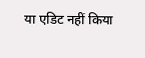या एडिट नहीं किया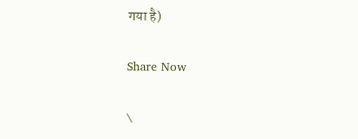गया है)

Share Now

\